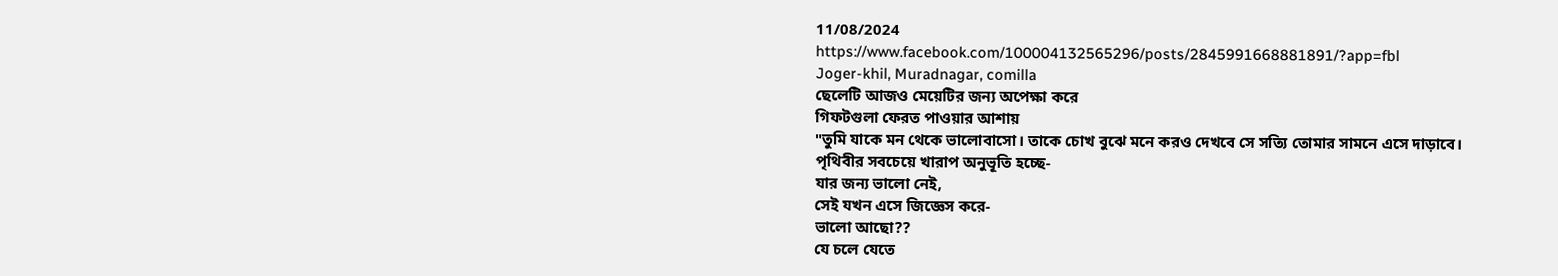11/08/2024
https://www.facebook.com/100004132565296/posts/2845991668881891/?app=fbl
Joger-khil, Muradnagar, comilla
ছেলেটি আজও মেয়েটির জন্য অপেক্ষা করে
গিফটগুলা ফেরত পাওয়ার আশায়
"তুমি যাকে মন থেকে ভালোবাসো। তাকে চোখ বুঝে মনে করও দেখবে সে সত্যি তোমার সামনে এসে দাড়াবে।
পৃথিবীর সবচেয়ে খারাপ অনুভূতি হচ্ছে-
যার জন্য ভালো নেই,
সেই যখন এসে জিজ্ঞেস করে-
ভালো আছো??
যে চলে যেতে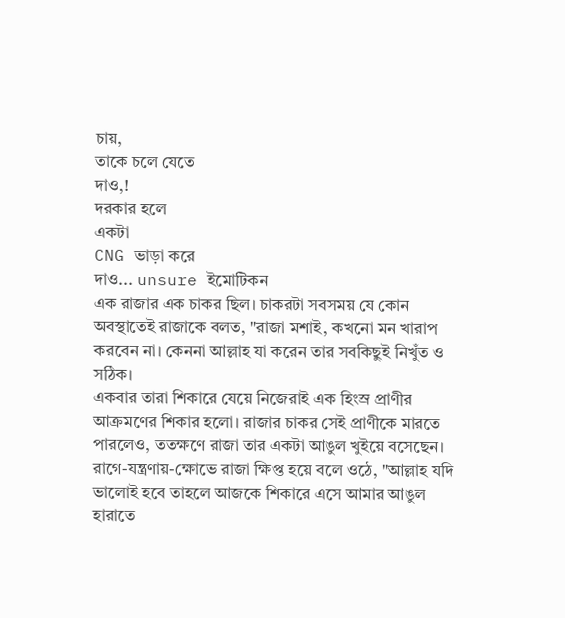চায়,
তাকে চলে যেতে
দাও,!
দরকার হলে
একটা
CNG ভাড়া করে
দাও... unsure ইমোটিকন
এক রাজার এক চাকর ছিল। চাকরটা সবসময় যে কোন অবস্থাতেই রাজাকে বলত, "রাজা মশাই, কখনো মন খারাপ করবেন না। কেননা আল্লাহ যা করেন তার সবকিছুই নিখুঁত ও সঠিক।
একবার তারা শিকারে যেয়ে নিজেরাই এক হিংস্র প্রাণীর আক্রমণের শিকার হলো। রাজার চাকর সেই প্রাণীকে মারতে পারলেও, ততক্ষণে রাজা তার একটা আঙুল খুইয়ে বসেছেন।
রাগে-যন্ত্রণায়-ক্ষোভে রাজা ক্ষিপ্ত হয়ে বলে ওঠে, "আল্লাহ যদি ভালোই হবে তাহলে আজকে শিকারে এসে আমার আঙুল হারাতে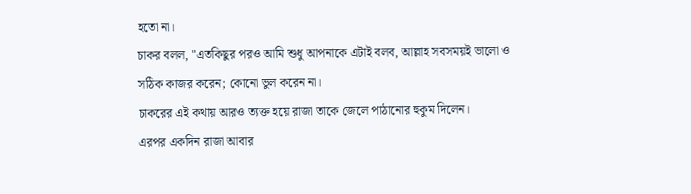হতো না।
চাকর বলল, "এতকিছুর পরও আমি শুধু আপনাকে এটাই বলব, আল্লাহ সবসময়ই ভালো ও সঠিক কাজর করেন; কোনো ভুল করেন না।
চাকরের এই কথায় আরও ত্যক্ত হয়ে রাজা তাকে জেলে পাঠানোর হুকুম দিলেন।
এরপর একদিন রাজা আবার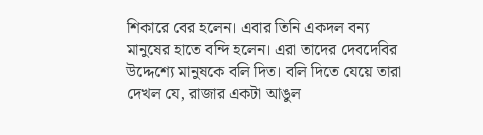শিকারে বের হলেন। এবার তিনি একদল বন্য মানুষের হাতে বন্দি হলেন। এরা তাদের দেবদেবির উদ্দেশ্যে মানুষকে বলি দিত। বলি দিতে যেয়ে তারা দেখল যে, রাজার একটা আঙুল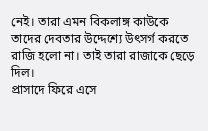নেই। তারা এমন বিকলাঙ্গ কাউকে তাদের দেবতার উদ্দেশ্যে উৎসর্গ করতে রাজি হলো না। তাই তারা রাজাকে ছেড়ে দিল।
প্রাসাদে ফিরে এসে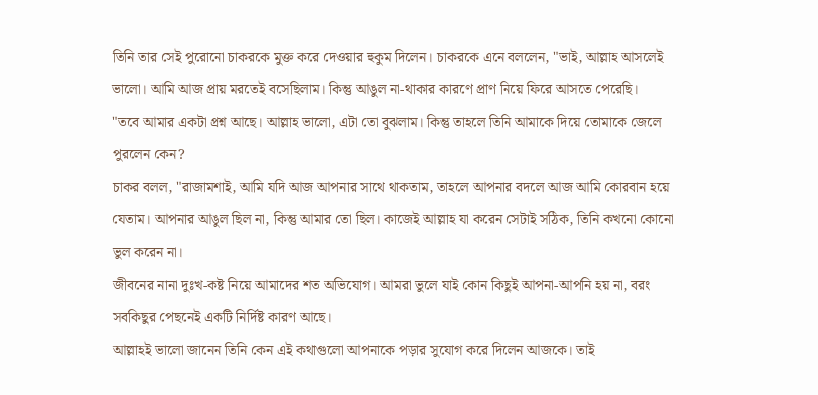তিনি তার সেই পুরোনো চাকরকে মুক্ত করে দেওয়ার হুকুম দিলেন। চাকরকে এনে বললেন, "ভাই, আল্লাহ আসলেই ভালো। আমি আজ প্রায় মরতেই বসেছিলাম। কিন্তু আঙুল না-থাকার কারণে প্রাণ নিয়ে ফিরে আসতে পেরেছি।
"তবে আমার একটা প্রশ্ন আছে। আল্লাহ ভালো, এটা তো বুঝলাম। কিন্তু তাহলে তিনি আমাকে দিয়ে তোমাকে জেলে পুরলেন কেন?
চাকর বলল, "রাজামশাই, আমি যদি আজ আপনার সাথে থাকতাম, তাহলে আপনার বদলে আজ আমি কোরবান হয়ে যেতাম। আপনার আঙুল ছিল না, কিন্তু আমার তো ছিল। কাজেই আল্লাহ যা করেন সেটাই সঠিক, তিনি কখনো কোনো ভুল করেন না।
জীবনের নানা দুঃখ-কষ্ট নিয়ে আমাদের শত অভিযোগ। আমরা ভুলে যাই কোন কিছুই আপনা-আপনি হয় না, বরং সবকিছুর পেছনেই একটি নির্দিষ্ট কারণ আছে।
আল্লাহই ভালো জানেন তিনি কেন এই কথাগুলো আপনাকে পড়ার সুযোগ করে দিলেন আজকে। তাই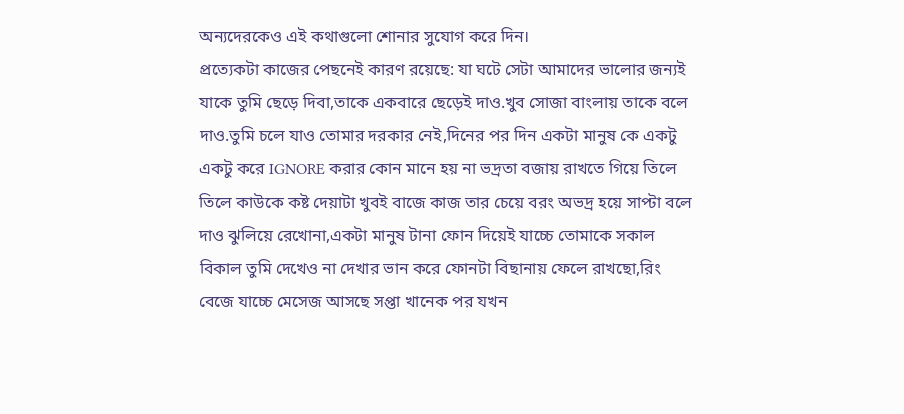অন্যদেরকেও এই কথাগুলো শোনার সুযোগ করে দিন।
প্রত্যেকটা কাজের পেছনেই কারণ রয়েছে: যা ঘটে সেটা আমাদের ভালোর জন্যই
যাকে তুমি ছেড়ে দিবা,তাকে একবারে ছেড়েই দাও.খুব সোজা বাংলায় তাকে বলে দাও.তুমি চলে যাও তোমার দরকার নেই,দিনের পর দিন একটা মানুষ কে একটু একটু করে IGNORE করার কোন মানে হয় না ভদ্রতা বজায় রাখতে গিয়ে তিলে তিলে কাউকে কষ্ট দেয়াটা খুবই বাজে কাজ তার চেয়ে বরং অভদ্র হয়ে সাপ্টা বলে দাও ঝুলিয়ে রেখোনা,একটা মানুষ টানা ফোন দিয়েই যাচ্চে তোমাকে সকাল বিকাল তুমি দেখেও না দেখার ভান করে ফোনটা বিছানায় ফেলে রাখছো,রিং বেজে যাচ্চে মেসেজ আসছে সপ্তা খানেক পর যখন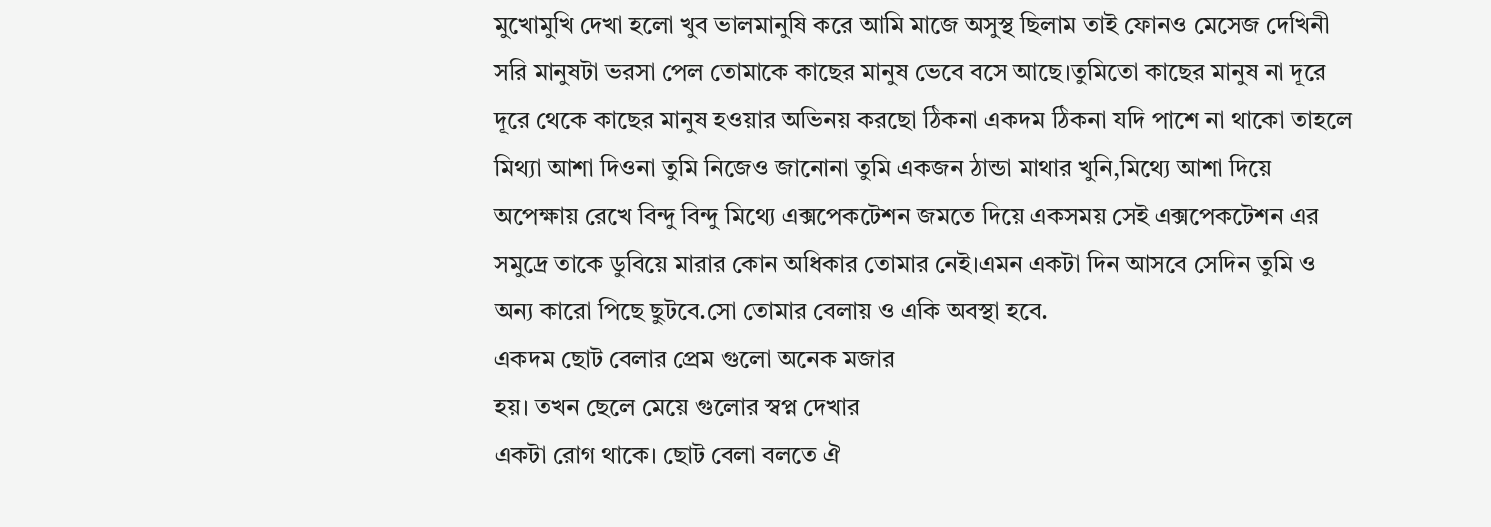মুখোমুখি দেখা হলো খুব ভালমানুষি করে আমি মাজে অসুস্থ ছিলাম তাই ফোনও মেসেজ দেখিনী সরি মানুষটা ভরসা পেল তোমাকে কাছের মানুষ ভেবে বসে আছে।তুমিতো কাছের মানুষ না দূরে দূরে থেকে কাছের মানুষ হওয়ার অভিনয় করছো ঠিকনা একদম ঠিকনা যদি পাশে না থাকো তাহলে মিথ্যা আশা দিওনা তুমি নিজেও জানোনা তুমি একজন ঠান্ডা মাথার খুনি,মিথ্যে আশা দিয়ে অপেক্ষায় রেখে বিন্দু বিন্দু মিথ্যে এক্সপেকটেশন জমতে দিয়ে একসময় সেই এক্সপেকটেশন এর সমুদ্রে তাকে ডুবিয়ে মারার কোন অধিকার তোমার নেই।এমন একটা দিন আসবে সেদিন তুমি ও অন্য কারো পিছে ছুটবে.সো তোমার বেলায় ও একি অবস্থা হবে.
একদম ছোট বেলার প্রেম গুলো অনেক মজার
হয়। তখন ছেলে মেয়ে গুলোর স্বপ্ন দেখার
একটা রোগ থাকে। ছোট বেলা বলতে ঐ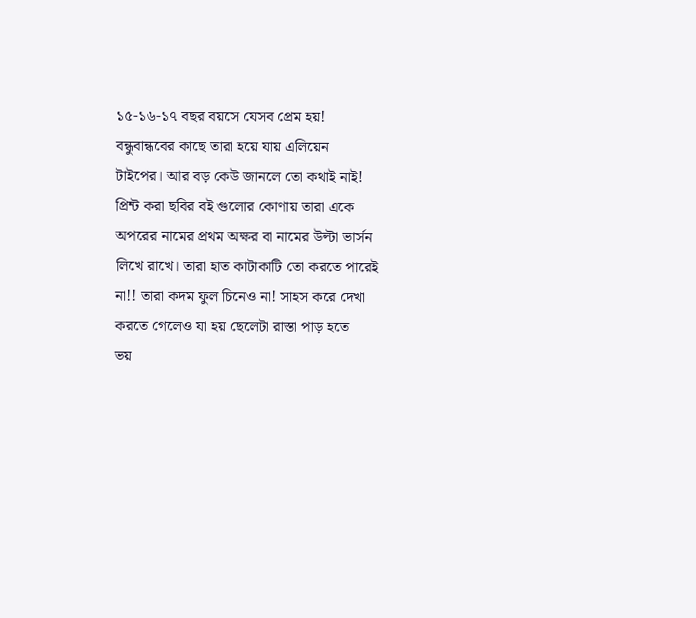১৫-১৬-১৭ বছর বয়সে যেসব প্রেম হয়!
বন্ধুবান্ধবের কাছে তারা হয়ে যায় এলিয়েন
টাইপের। আর বড় কেউ জানলে তো কথাই নাই!
প্রিন্ট করা ছবির বই গুলোর কোণায় তারা একে
অপরের নামের প্রথম অক্ষর বা নামের উল্টা ভার্সন
লিখে রাখে। তারা হাত কাটাকাটি তো করতে পারেই
না!! তারা কদম ফুল চিনেও না! সাহস করে দেখা
করতে গেলেও যা হয় ছেলেটা রাস্তা পাড় হতে
ভয়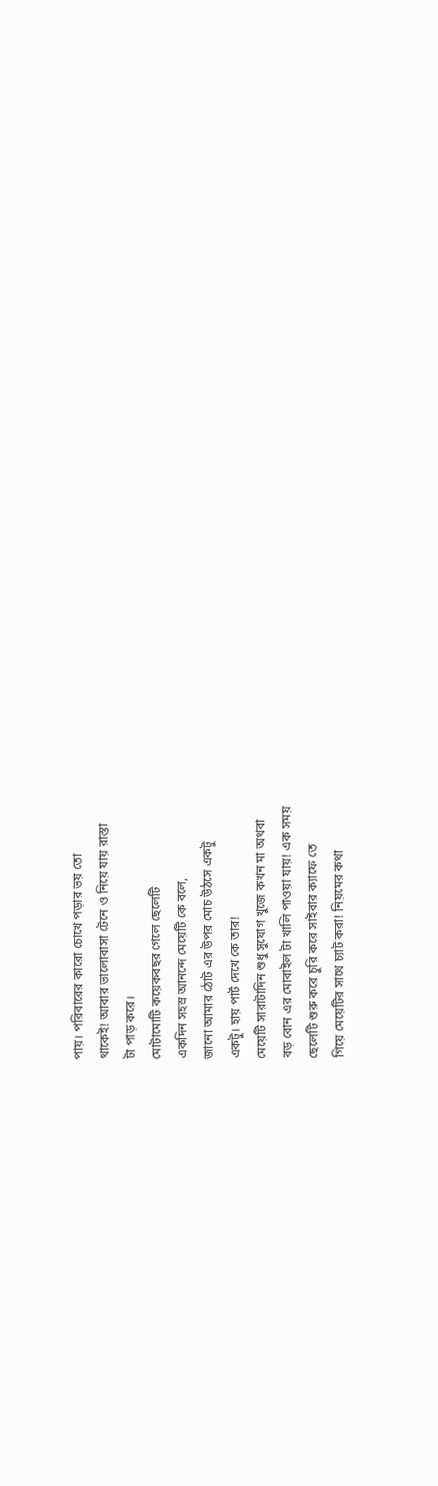পায়। পরিবারের কারো চোখে পড়ার ভয় তো
থাকেই! আবার ভালোবাসা টেনে ও নিয়ে যায় রাস্তা
টা পাড় করে।
মোটামোটি কয়েকবছর গেলে ছেলেটি
একদিন সহস্র আনন্দে মেয়েটি কে বলে,
জানো আমার ঠোট এর উপর মোচ উঠসে একটু
একটু। হায় পার্ট দেখে কে তার!
মেয়েটি সারাটাদিন শুধু সুযোগ খুজে কখন মা অথবা
বড় বোন এর মোবাইল টা খালি পাওয়া যায়! এক সময়
ছেলেটি শুরু করে চুরি করে সাইবার ক্যাফে তে
গিয়ে মেয়েটির সাথে চ্যাট করা! নিয়মের কথা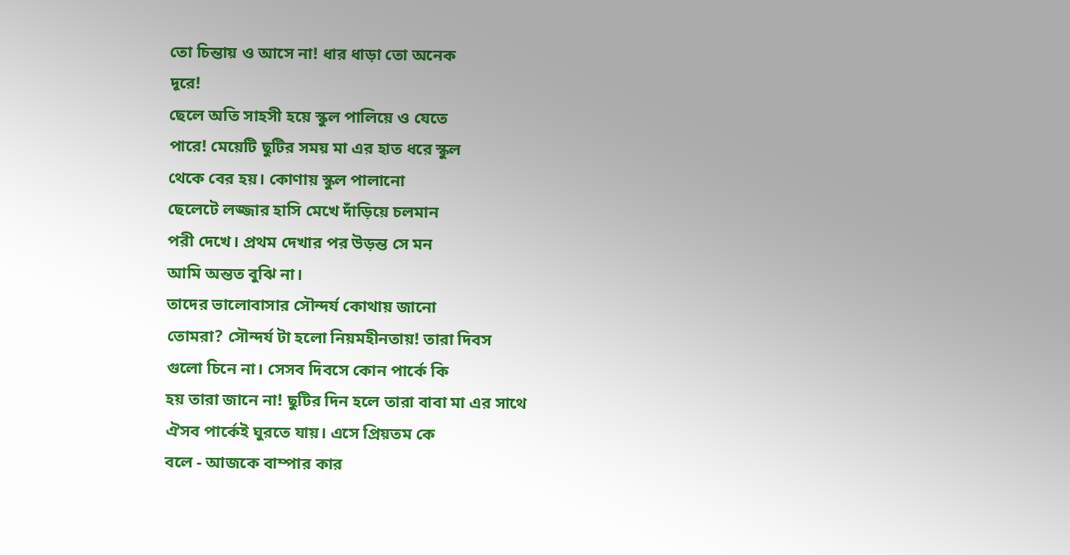তো চিন্তায় ও আসে না! ধার ধাড়া তো অনেক
দূরে!
ছেলে অতি সাহসী হয়ে স্কুল পালিয়ে ও যেতে
পারে! মেয়েটি ছুটির সময় মা এর হাত ধরে স্কুল
থেকে বের হয়। কোণায় স্কুল পালানো
ছেলেটে লজ্জার হাসি মেখে দাঁড়িয়ে চলমান
পরী দেখে। প্রথম দেখার পর উড়ন্ত সে মন
আমি অন্তত বুঝি না।
তাদের ভালোবাসার সৌন্দর্য কোথায় জানো
তোমরা? সৌন্দর্য টা হলো নিয়মহীনতায়! তারা দিবস
গুলো চিনে না। সেসব দিবসে কোন পার্কে কি
হয় তারা জানে না! ছুটির দিন হলে তারা বাবা মা এর সাথে
ঐসব পার্কেই ঘুরতে যায়। এসে প্রিয়তম কে
বলে - আজকে বাম্পার কার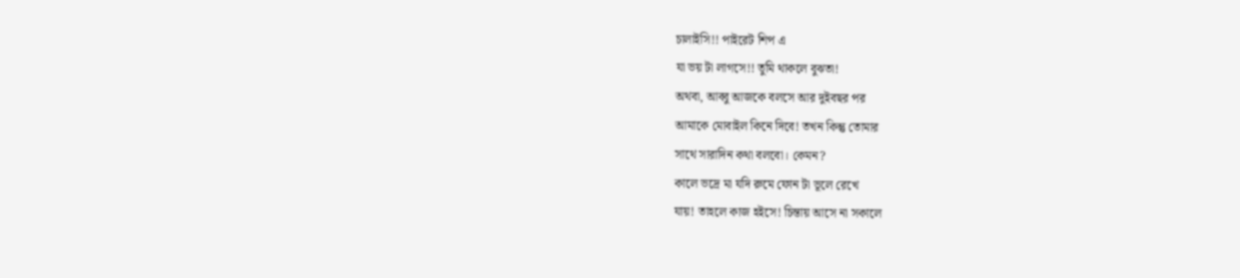চালাইসি!! পাইরেট শিপ এ
যা ভয় টা লাগসে!! তুমি থাকলে বুঝতা!
অথবা, আব্বু আজকে বলসে আর দুইবছর পর
আমাকে মোবাইল কিনে দিবে! তখন কিন্তু তোমার
সাথে সারাদিন কথা বলবো। কেমন?
কালে ভদ্রে মা যদি রুমে ফোন টা ভূলে রেখে
যায়! তাহলে কাজ হইসে! চিন্তায় আসে না সকালে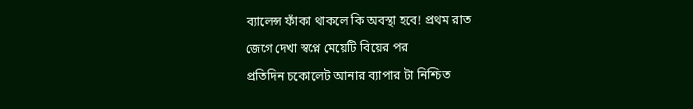ব্যালেন্স ফাঁকা থাকলে কি অবস্থা হবে! প্রথম রাত
জেগে দেখা স্বপ্নে মেয়েটি বিয়ের পর
প্রতিদিন চকোলেট আনার ব্যাপার টা নিশ্চিত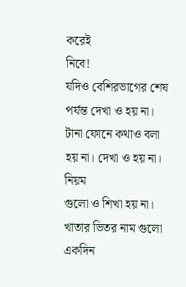করেই
নিবে!
যদিও বেশিরভাগের শেষ পর্যন্ত দেখা ও হয় না।
টানা ফোনে কথাও বলা হয় না। দেখা ও হয় না। নিয়ম
গুলো ও শিখা হয় না। খাতার ভিতর নাম গুলো একদিন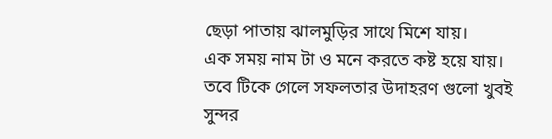ছেড়া পাতায় ঝালমুড়ির সাথে মিশে যায়।
এক সময় নাম টা ও মনে করতে কষ্ট হয়ে যায়।
তবে টিকে গেলে সফলতার উদাহরণ গুলো খুবই
সুন্দর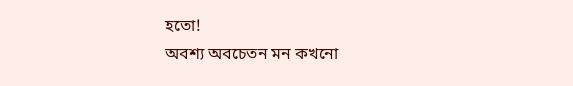হতো!
অবশ্য অবচেতন মন কখনো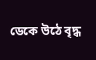ডেকে উঠে বৃদ্ধ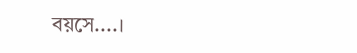বয়সে....।